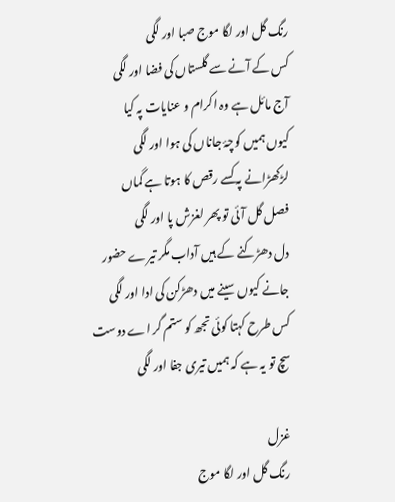رنگ گل اور لگا موج صبا اور لگی
کس کے آنے سے گلستاں کی فضا اور لگی
آج مائل ہے وہ اکرام و عنایات پہ کیا
کیوں ہمیں کوچۂ جاناں کی ہوا اور لگی
لڑکھڑانے پہ کسے رقص کا ہوتا ہے گماں
فصل گل آئی تو پھر لغزش پا اور لگی
دل دھڑکنے کے ہیں آداب مگر تیرے حضور
جانے کیوں سینے میں دھڑکن کی ادا اور لگی
کس طرح کہتا کوئی تجھ کو ستم گر اے دوست
سچ تو یہ ہے کہ ہمیں تیری جفا اور لگی

غزل
رنگ گل اور لگا موج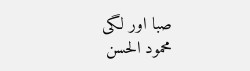صبا اور لگی
محمود الحسن